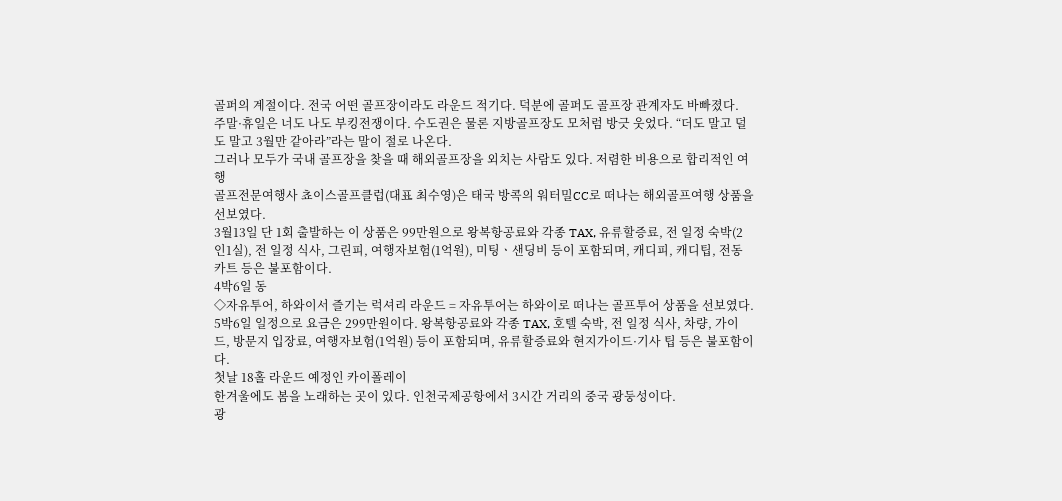골퍼의 계절이다. 전국 어떤 골프장이라도 라운드 적기다. 덕분에 골퍼도 골프장 관계자도 바빠졌다.
주말·휴일은 너도 나도 부킹전쟁이다. 수도권은 물론 지방골프장도 모처럼 방긋 웃었다. “더도 말고 덜도 말고 3월만 같아라”라는 말이 절로 나온다.
그러나 모두가 국내 골프장을 찾을 때 해외골프장을 외치는 사람도 있다. 저렴한 비용으로 합리적인 여행
골프전문여행사 쵸이스골프클럽(대표 최수영)은 태국 방콕의 워터밀CC로 떠나는 해외골프여행 상품을 선보였다.
3월13일 단 1회 출발하는 이 상품은 99만원으로 왕복항공료와 각종 TAX, 유류할증료, 전 일정 숙박(2인1실), 전 일정 식사, 그린피, 여행자보험(1억원), 미팅ㆍ샌딩비 등이 포함되며, 캐디피, 캐디팁, 전동카트 등은 불포함이다.
4박6일 동
◇자유투어, 하와이서 즐기는 럭셔리 라운드 = 자유투어는 하와이로 떠나는 골프투어 상품을 선보였다.
5박6일 일정으로 요금은 299만원이다. 왕복항공료와 각종 TAX, 호텔 숙박, 전 일정 식사, 차량, 가이드, 방문지 입장료, 여행자보험(1억원) 등이 포함되며, 유류할증료와 현지가이드·기사 팁 등은 불포함이다.
첫날 18홀 라운드 예정인 카이폴레이
한겨울에도 봄을 노래하는 곳이 있다. 인천국제공항에서 3시간 거리의 중국 광둥성이다.
광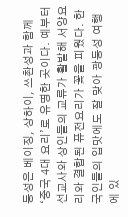둥성은 베이징, 상하이, 쓰촨성과 함께 ‘중국 4대 요리’로 유명한 곳이다. 예부터 선교사와 상인들의 교류가 활발해 서양요리와 결합된 퓨전요리가 꽃을 피웠다. 한국인들의 입맛에도 잘 맞아 광둥성 여행에 있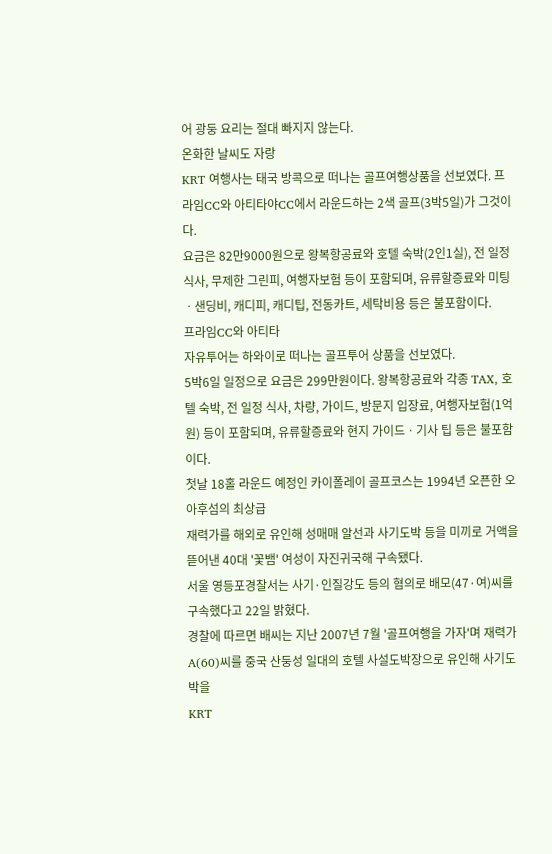어 광둥 요리는 절대 빠지지 않는다.
온화한 날씨도 자랑
KRT 여행사는 태국 방콕으로 떠나는 골프여행상품을 선보였다. 프라임CC와 아티타야CC에서 라운드하는 2색 골프(3박5일)가 그것이다.
요금은 82만9000원으로 왕복항공료와 호텔 숙박(2인1실), 전 일정 식사, 무제한 그린피, 여행자보험 등이 포함되며, 유류할증료와 미팅ㆍ샌딩비, 캐디피, 캐디팁, 전동카트, 세탁비용 등은 불포함이다.
프라임CC와 아티타
자유투어는 하와이로 떠나는 골프투어 상품을 선보였다.
5박6일 일정으로 요금은 299만원이다. 왕복항공료와 각종 TAX, 호텔 숙박, 전 일정 식사, 차량, 가이드, 방문지 입장료, 여행자보험(1억원) 등이 포함되며, 유류할증료와 현지 가이드ㆍ기사 팁 등은 불포함이다.
첫날 18홀 라운드 예정인 카이폴레이 골프코스는 1994년 오픈한 오아후섬의 최상급
재력가를 해외로 유인해 성매매 알선과 사기도박 등을 미끼로 거액을 뜯어낸 40대 '꽃뱀' 여성이 자진귀국해 구속됐다.
서울 영등포경찰서는 사기·인질강도 등의 혐의로 배모(47·여)씨를 구속했다고 22일 밝혔다.
경찰에 따르면 배씨는 지난 2007년 7월 '골프여행을 가자'며 재력가 A(60)씨를 중국 산둥성 일대의 호텔 사설도박장으로 유인해 사기도박을
KRT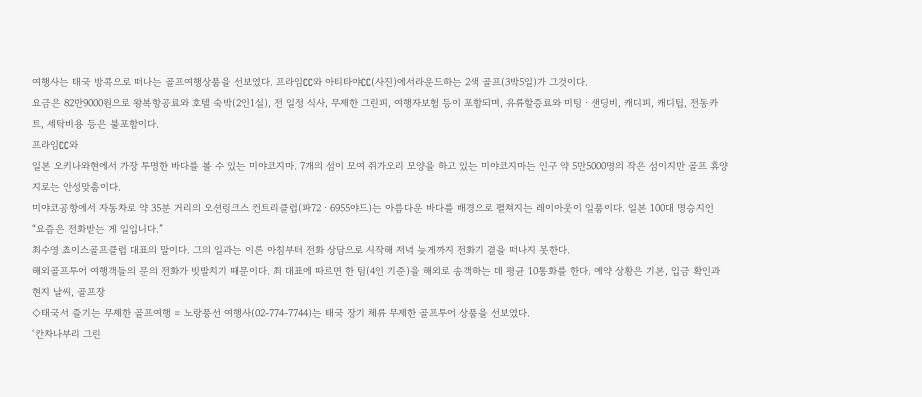여행사는 태국 방콕으로 떠나는 골프여행상품을 선보였다. 프라임CC와 아티타야CC(사진)에서라운드하는 2색 골프(3박5일)가 그것이다.
요금은 82만9000원으로 왕복항공료와 호텔 숙박(2인1실), 전 일정 식사, 무제한 그린피, 여행자보험 등이 포함되며, 유류할증료와 미팅ㆍ샌딩비, 캐디피, 캐디팁, 전동카트, 세탁비용 등은 불포함이다.
프라임CC와
일본 오키나와현에서 가장 투명한 바다를 볼 수 있는 미야코지마. 7개의 섬이 모여 쥐가오리 모양을 하고 있는 미야코지마는 인구 약 5만5000명의 작은 섬이지만 골프 휴양지로는 안성맞춤이다.
미야코공항에서 자동차로 약 35분 거리의 오션링크스 컨트리클럽(파72ㆍ6955야드)는 아름다운 바다를 배경으로 펼쳐지는 레이아웃이 일품이다. 일본 100대 명승지인
“요즘은 전화받는 게 일입니다.”
최수영 쵸이스골프클럽 대표의 말이다. 그의 일과는 이른 아침부터 전화 상담으로 시작해 저녁 늦게까지 전화기 곁을 떠나지 못한다.
해외골프투어 여행객들의 문의 전화가 빗발치기 때문이다. 최 대표에 따르면 한 팀(4인 기준)을 해외로 송객하는 데 평균 10통화를 한다. 예약 상황은 기본, 입금 확인과 현지 날씨, 골프장
◇태국서 즐기는 무제한 골프여행 = 노랑풍선 여행사(02-774-7744)는 태국 장기 체류 무제한 골프투어 상품을 선보였다.
‘칸차나부리 그린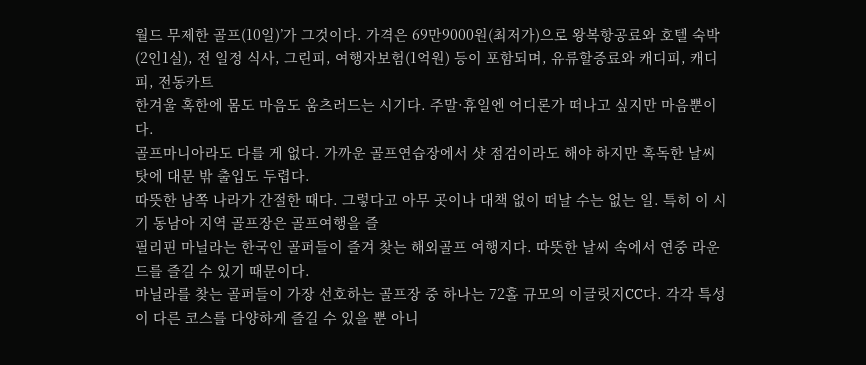월드 무제한 골프(10일)’가 그것이다. 가격은 69만9000원(최저가)으로 왕복항공료와 호텔 숙박(2인1실), 전 일정 식사, 그린피, 여행자보험(1억원) 등이 포함되며, 유류할증료와 캐디피, 캐디피, 전동카트
한겨울 혹한에 몸도 마음도 움츠러드는 시기다. 주말·휴일엔 어디론가 떠나고 싶지만 마음뿐이다.
골프마니아라도 다를 게 없다. 가까운 골프연습장에서 샷 점검이라도 해야 하지만 혹독한 날씨 탓에 대문 밖 출입도 두렵다.
따뜻한 남쪽 나라가 간절한 때다. 그렇다고 아무 곳이나 대책 없이 떠날 수는 없는 일. 특히 이 시기 동남아 지역 골프장은 골프여행을 즐
필리핀 마닐라는 한국인 골퍼들이 즐겨 찾는 해외골프 여행지다. 따뜻한 날씨 속에서 연중 라운드를 즐길 수 있기 때문이다.
마닐라를 찾는 골퍼들이 가장 선호하는 골프장 중 하나는 72홀 규모의 이글릿지CC다. 각각 특성이 다른 코스를 다양하게 즐길 수 있을 뿐 아니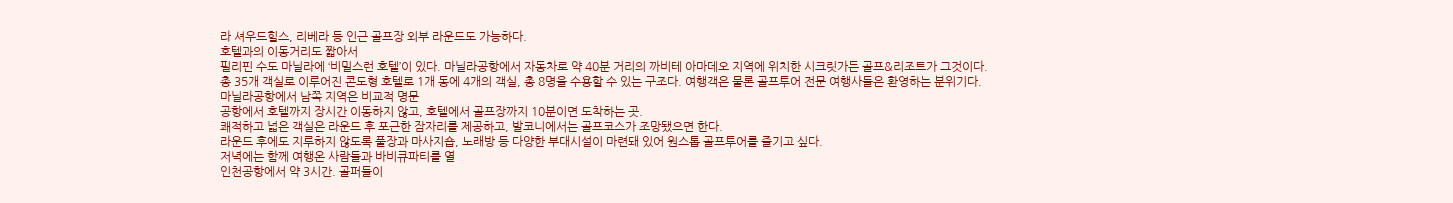라 셔우드힐스, 리베라 등 인근 골프장 외부 라운드도 가능하다.
호텔과의 이동거리도 짧아서
필리핀 수도 마닐라에 ‘비밀스런 호텔’이 있다. 마닐라공항에서 자동차로 약 40분 거리의 까비테 아마데오 지역에 위치한 시크릿가든 골프&리조트가 그것이다.
총 35개 객실로 이루어진 콘도형 호텔로 1개 동에 4개의 객실, 총 8명을 수용할 수 있는 구조다. 여행객은 물론 골프투어 전문 여행사들은 환영하는 분위기다. 마닐라공항에서 남쪽 지역은 비교적 명문
공항에서 호텔까지 장시간 이동하지 않고, 호텔에서 골프장까지 10분이면 도착하는 곳.
쾌적하고 넓은 객실은 라운드 후 포근한 잠자리를 제공하고, 발코니에서는 골프코스가 조망됐으면 한다.
라운드 후에도 지루하지 않도록 풀장과 마사지숍, 노래방 등 다양한 부대시설이 마련돼 있어 원스톱 골프투어를 즐기고 싶다.
저녁에는 함께 여행온 사람들과 바비큐파티를 열
인천공항에서 약 3시간. 골퍼들이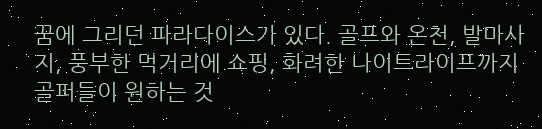꿈에 그리던 파라다이스가 있다. 골프와 온천, 발마사지, 풍부한 먹거리에 쇼핑, 화려한 나이트라이프까지 골퍼들이 원하는 것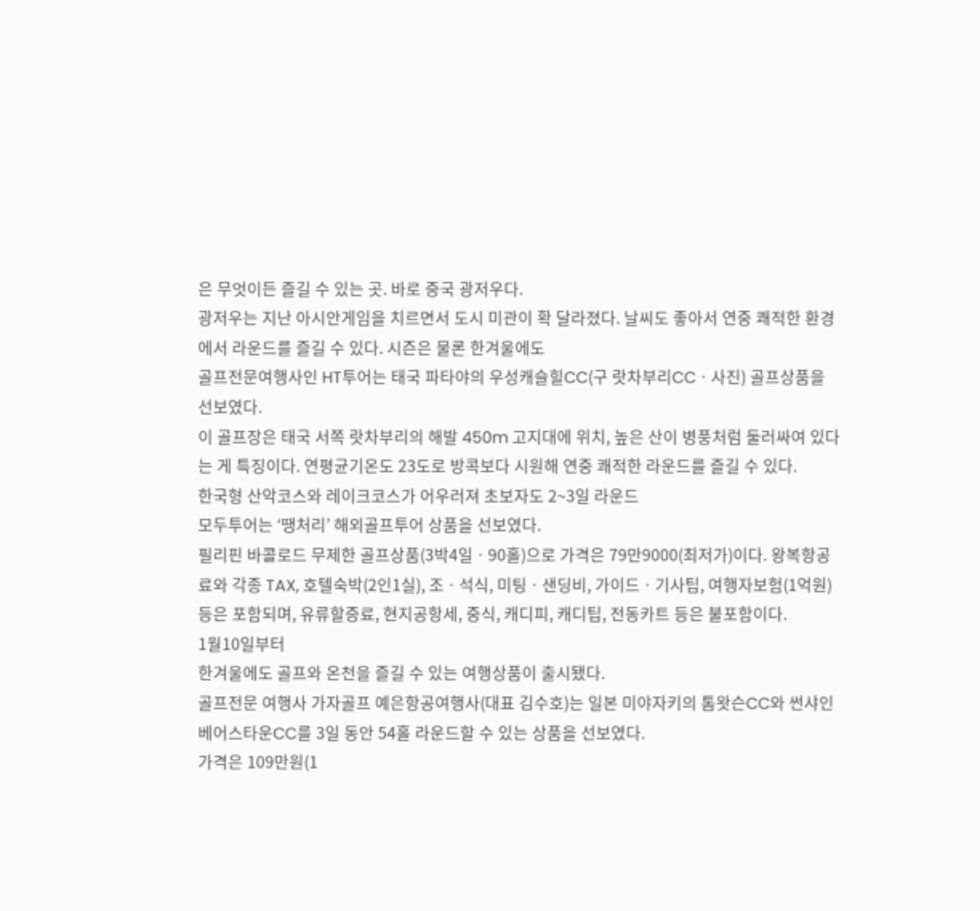은 무엇이든 즐길 수 있는 곳. 바로 중국 광저우다.
광저우는 지난 아시안게임을 치르면서 도시 미관이 확 달라졌다. 날씨도 좋아서 연중 쾌적한 환경에서 라운드를 즐길 수 있다. 시즌은 물론 한겨울에도
골프전문여행사인 HT투어는 태국 파타야의 우성캐슬힐CC(구 랏차부리CCㆍ사진) 골프상품을 선보였다.
이 골프장은 태국 서쪽 랏차부리의 해발 450m 고지대에 위치, 높은 산이 병풍처럼 둘러싸여 있다는 게 특징이다. 연평균기온도 23도로 방콕보다 시원해 연중 쾌적한 라운드를 즐길 수 있다.
한국형 산악코스와 레이크코스가 어우러져 초보자도 2~3일 라운드
모두투어는 ‘땡처리’ 해외골프투어 상품을 선보였다.
필리핀 바콜로드 무제한 골프상품(3박4일ㆍ90홀)으로 가격은 79만9000(최저가)이다. 왕복항공료와 각종 TAX, 호텔숙박(2인1실), 조ㆍ석식, 미팅ㆍ샌딩비, 가이드ㆍ기사팁, 여행자보험(1억원) 등은 포함되며, 유류할증료, 현지공항세, 중식, 캐디피, 캐디팁, 전동카트 등은 불포함이다.
1월10일부터
한겨울에도 골프와 온천을 즐길 수 있는 여행상품이 출시됐다.
골프전문 여행사 가자골프 예은항공여행사(대표 김수호)는 일본 미야자키의 톰왓슨CC와 썬샤인 베어스타운CC를 3일 동안 54홀 라운드할 수 있는 상품을 선보였다.
가격은 109만원(1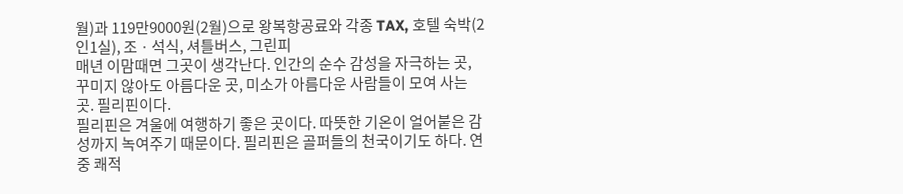월)과 119만9000원(2월)으로 왕복항공료와 각종 TAX, 호텔 숙박(2인1실), 조ㆍ석식, 셔틀버스, 그린피
매년 이맘때면 그곳이 생각난다. 인간의 순수 감성을 자극하는 곳, 꾸미지 않아도 아름다운 곳, 미소가 아름다운 사람들이 모여 사는 곳. 필리핀이다.
필리핀은 겨울에 여행하기 좋은 곳이다. 따뜻한 기온이 얼어붙은 감성까지 녹여주기 때문이다. 필리핀은 골퍼들의 천국이기도 하다. 연중 쾌적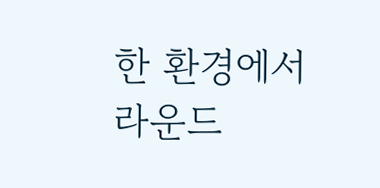한 환경에서 라운드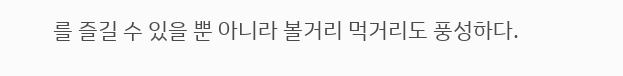를 즐길 수 있을 뿐 아니라 볼거리 먹거리도 풍성하다.